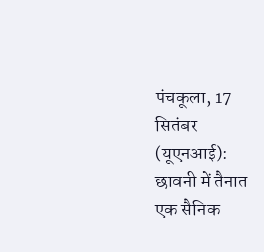पंचकूला, 17 सितंबर (यूएनआई): छावनी में तैनात एक सैनिक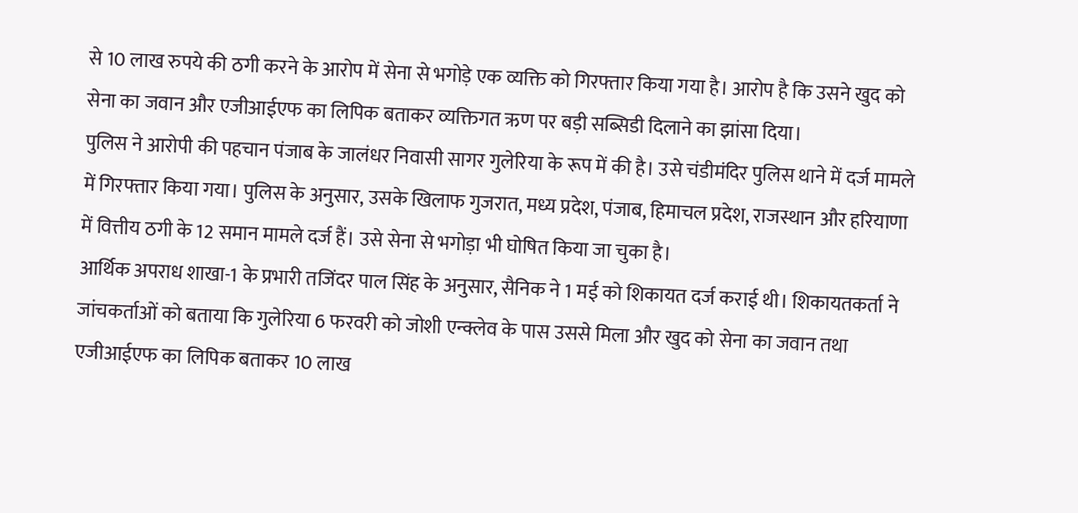से 10 लाख रुपये की ठगी करने के आरोप में सेना से भगोड़े एक व्यक्ति को गिरफ्तार किया गया है। आरोप है कि उसने खुद को सेना का जवान और एजीआईएफ का लिपिक बताकर व्यक्तिगत ऋण पर बड़ी सब्सिडी दिलाने का झांसा दिया।
पुलिस ने आरोपी की पहचान पंजाब के जालंधर निवासी सागर गुलेरिया के रूप में की है। उसे चंडीमंदिर पुलिस थाने में दर्ज मामले में गिरफ्तार किया गया। पुलिस के अनुसार, उसके खिलाफ गुजरात, मध्य प्रदेश, पंजाब, हिमाचल प्रदेश, राजस्थान और हरियाणा में वित्तीय ठगी के 12 समान मामले दर्ज हैं। उसे सेना से भगोड़ा भी घोषित किया जा चुका है।
आर्थिक अपराध शाखा-1 के प्रभारी तजिंदर पाल सिंह के अनुसार, सैनिक ने 1 मई को शिकायत दर्ज कराई थी। शिकायतकर्ता ने जांचकर्ताओं को बताया कि गुलेरिया 6 फरवरी को जोशी एन्क्लेव के पास उससे मिला और खुद को सेना का जवान तथा एजीआईएफ का लिपिक बताकर 10 लाख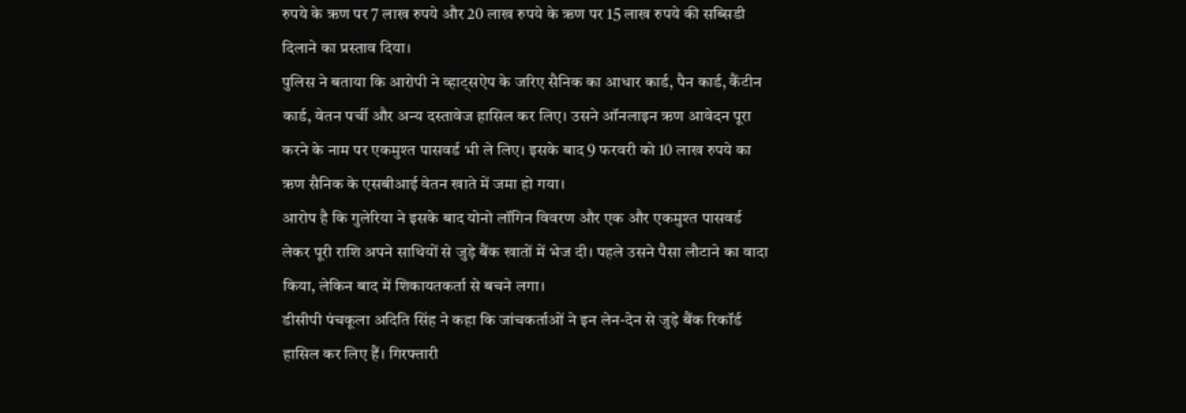रुपये के ऋण पर 7 लाख रुपये और 20 लाख रुपये के ऋण पर 15 लाख रुपये की सब्सिडी दिलाने का प्रस्ताव दिया।
पुलिस ने बताया कि आरोपी ने व्हाट्सऐप के जरिए सैनिक का आधार कार्ड, पैन कार्ड, कैंटीन कार्ड, वेतन पर्ची और अन्य दस्तावेज हासिल कर लिए। उसने ऑनलाइन ऋण आवेदन पूरा करने के नाम पर एकमुश्त पासवर्ड भी ले लिए। इसके बाद 9 फरवरी को 10 लाख रुपये का ऋण सैनिक के एसबीआई वेतन खाते में जमा हो गया।
आरोप है कि गुलेरिया ने इसके बाद योनो लॉगिन विवरण और एक और एकमुश्त पासवर्ड लेकर पूरी राशि अपने साथियों से जुड़े बैंक खातों में भेज दी। पहले उसने पैसा लौटाने का वादा किया, लेकिन बाद में शिकायतकर्ता से बचने लगा।
डीसीपी पंचकूला अदिति सिंह ने कहा कि जांचकर्ताओं ने इन लेन-देन से जुड़े बैंक रिकॉर्ड हासिल कर लिए हैं। गिरफ्तारी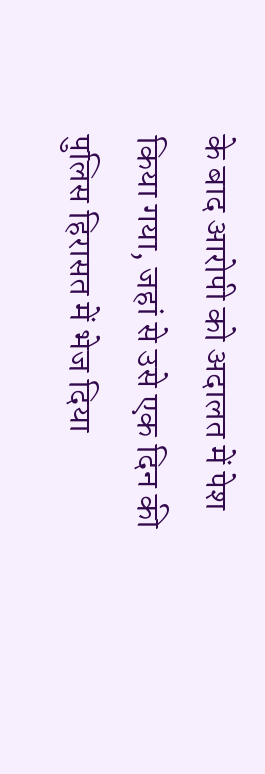के बाद आरोपी को अदालत में पेश किया गया, जहां से उसे एक दिन की पुलिस हिरासत में भेज दिया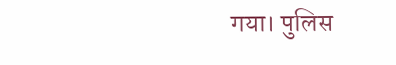गया। पुलिस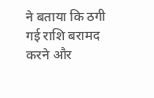ने बताया कि ठगी गई राशि बरामद करने और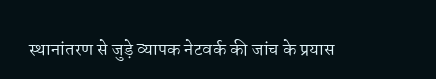स्थानांतरण से जुड़े व्यापक नेटवर्क की जांच के प्रयास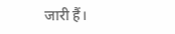जारी हैं।